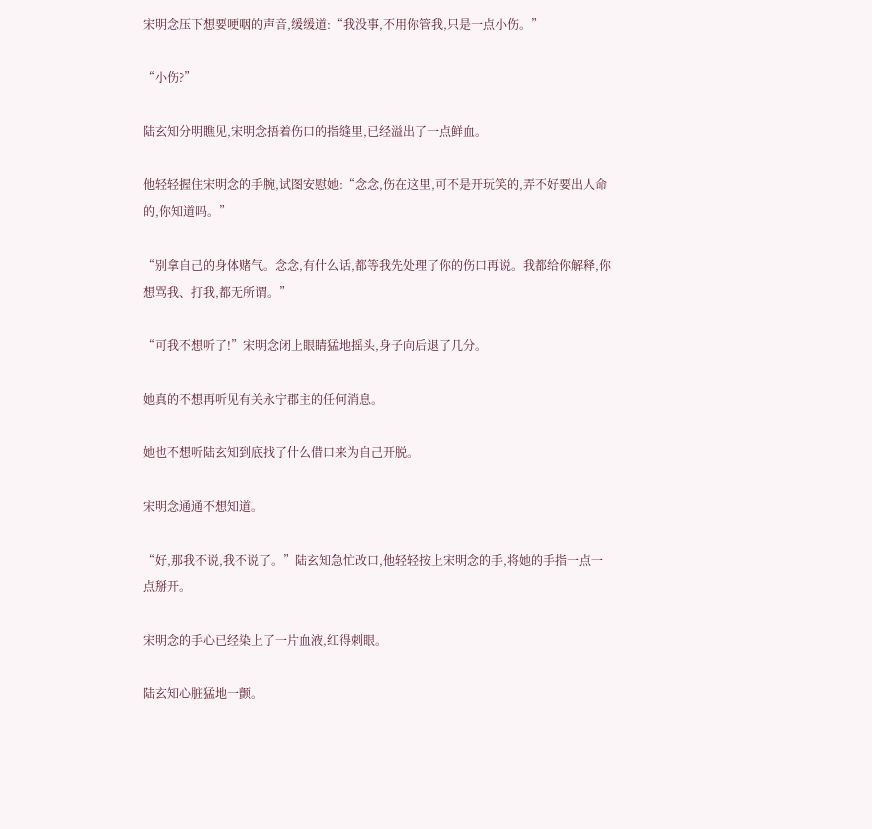宋明念压下想要哽咽的声音,缓缓道:“我没事,不用你管我,只是一点小伤。”

“小伤?”

陆玄知分明瞧见,宋明念捂着伤口的指缝里,已经溢出了一点鲜血。

他轻轻握住宋明念的手腕,试图安慰她:“念念,伤在这里,可不是开玩笑的,弄不好要出人命的,你知道吗。”

“别拿自己的身体赌气。念念,有什么话,都等我先处理了你的伤口再说。我都给你解释,你想骂我、打我,都无所谓。”

“可我不想听了!”宋明念闭上眼睛猛地摇头,身子向后退了几分。

她真的不想再听见有关永宁郡主的任何消息。

她也不想听陆玄知到底找了什么借口来为自己开脱。

宋明念通通不想知道。

“好,那我不说,我不说了。”陆玄知急忙改口,他轻轻按上宋明念的手,将她的手指一点一点掰开。

宋明念的手心已经染上了一片血液,红得刺眼。

陆玄知心脏猛地一颤。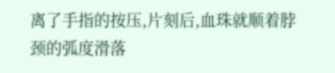离了手指的按压,片刻后,血珠就顺着脖颈的弧度滑落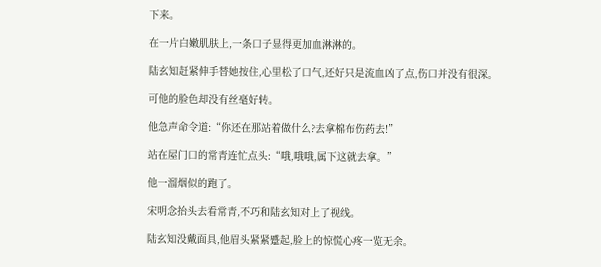下来。

在一片白嫩肌肤上,一条口子显得更加血淋淋的。

陆玄知赶紧伸手替她按住,心里松了口气,还好只是流血凶了点,伤口并没有很深。

可他的脸色却没有丝毫好转。

他急声命令道:“你还在那站着做什么?去拿棉布伤药去!”

站在屋门口的常青连忙点头:“哦,哦哦,属下这就去拿。”

他一溜烟似的跑了。

宋明念抬头去看常青,不巧和陆玄知对上了视线。

陆玄知没戴面具,他眉头紧紧蹙起,脸上的惊慌心疼一览无余。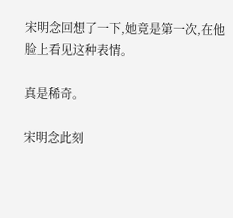宋明念回想了一下,她竟是第一次,在他脸上看见这种表情。

真是稀奇。

宋明念此刻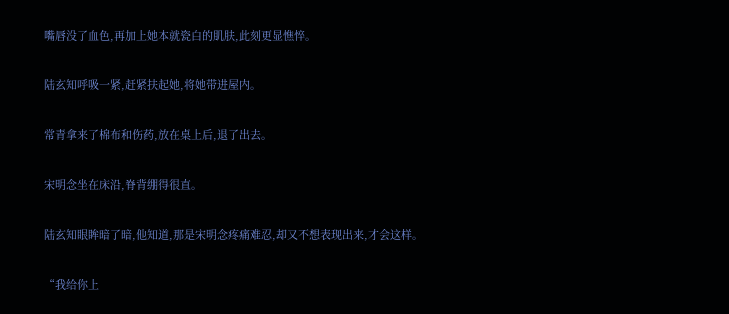嘴唇没了血色,再加上她本就瓷白的肌肤,此刻更显憔悴。

陆玄知呼吸一紧,赶紧扶起她,将她带进屋内。

常青拿来了棉布和伤药,放在桌上后,退了出去。

宋明念坐在床沿,脊背绷得很直。

陆玄知眼眸暗了暗,他知道,那是宋明念疼痛难忍,却又不想表现出来,才会这样。

“我给你上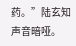药。”陆玄知声音暗哑。